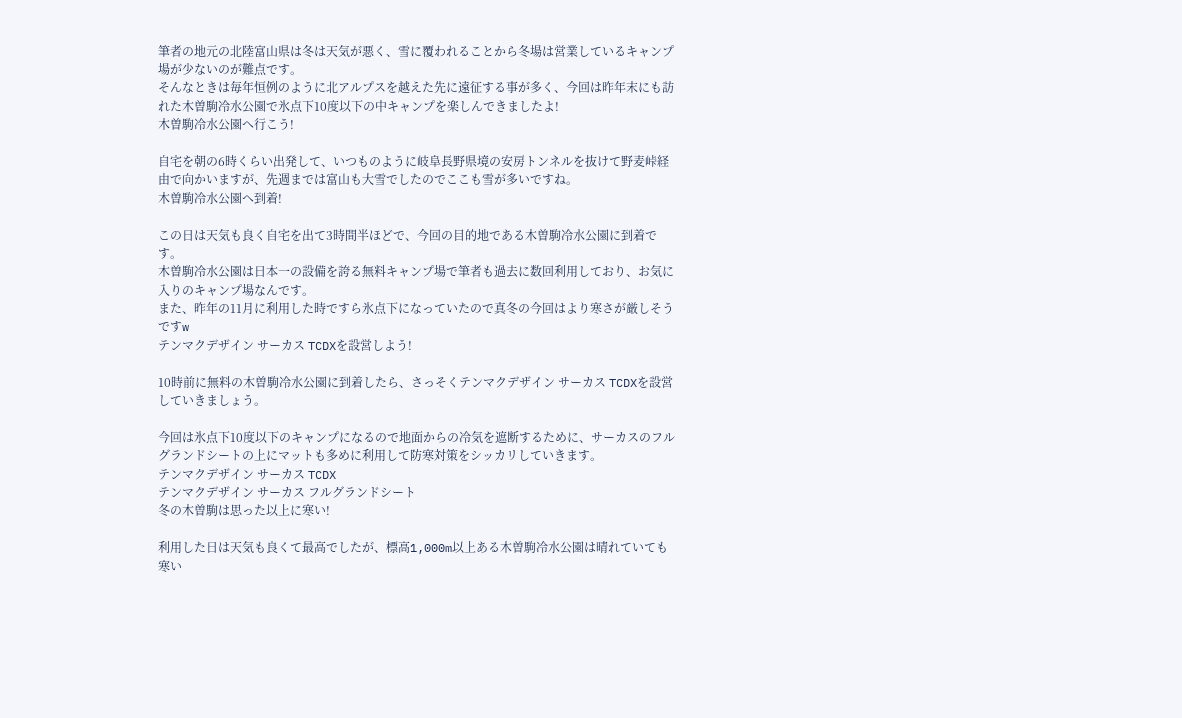筆者の地元の北陸富山県は冬は天気が悪く、雪に覆われることから冬場は営業しているキャンプ場が少ないのが難点です。
そんなときは毎年恒例のように北アルプスを越えた先に遠征する事が多く、今回は昨年末にも訪れた木曽駒冷水公園で氷点下10度以下の中キャンプを楽しんできましたよ!
木曽駒冷水公園へ行こう!

自宅を朝の6時くらい出発して、いつものように岐阜長野県境の安房トンネルを抜けて野麦峠経由で向かいますが、先週までは富山も大雪でしたのでここも雪が多いですね。
木曽駒冷水公園へ到着!

この日は天気も良く自宅を出て3時間半ほどで、今回の目的地である木曽駒冷水公園に到着です。
木曽駒冷水公園は日本一の設備を誇る無料キャンプ場で筆者も過去に数回利用しており、お気に入りのキャンプ場なんです。
また、昨年の11月に利用した時ですら氷点下になっていたので真冬の今回はより寒さが厳しそうですw
テンマクデザイン サーカス TCDXを設営しよう!

10時前に無料の木曽駒冷水公園に到着したら、さっそくテンマクデザイン サーカス TCDXを設営していきましょう。

今回は氷点下10度以下のキャンプになるので地面からの冷気を遮断するために、サーカスのフルグランドシートの上にマットも多めに利用して防寒対策をシッカリしていきます。
テンマクデザイン サーカス TCDX
テンマクデザイン サーカス フルグランドシート
冬の木曽駒は思った以上に寒い!

利用した日は天気も良くて最高でしたが、標高1,000m以上ある木曽駒冷水公園は晴れていても寒い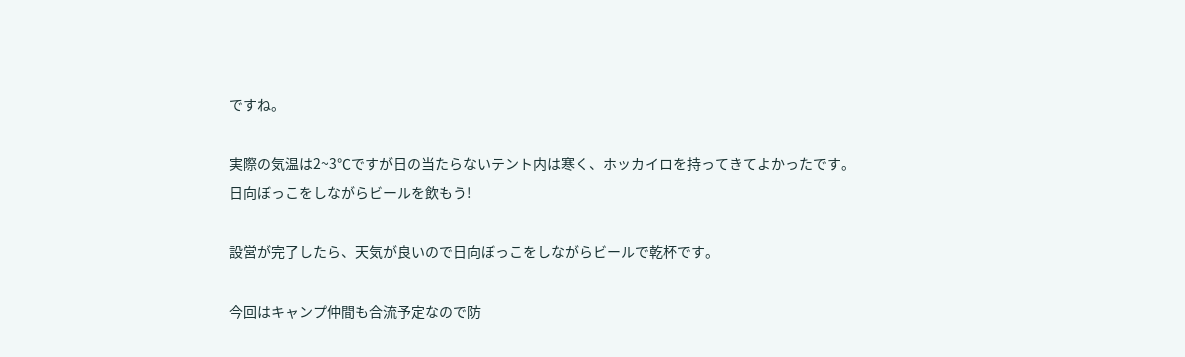ですね。

実際の気温は2~3℃ですが日の当たらないテント内は寒く、ホッカイロを持ってきてよかったです。
日向ぼっこをしながらビールを飲もう!

設営が完了したら、天気が良いので日向ぼっこをしながらビールで乾杯です。

今回はキャンプ仲間も合流予定なので防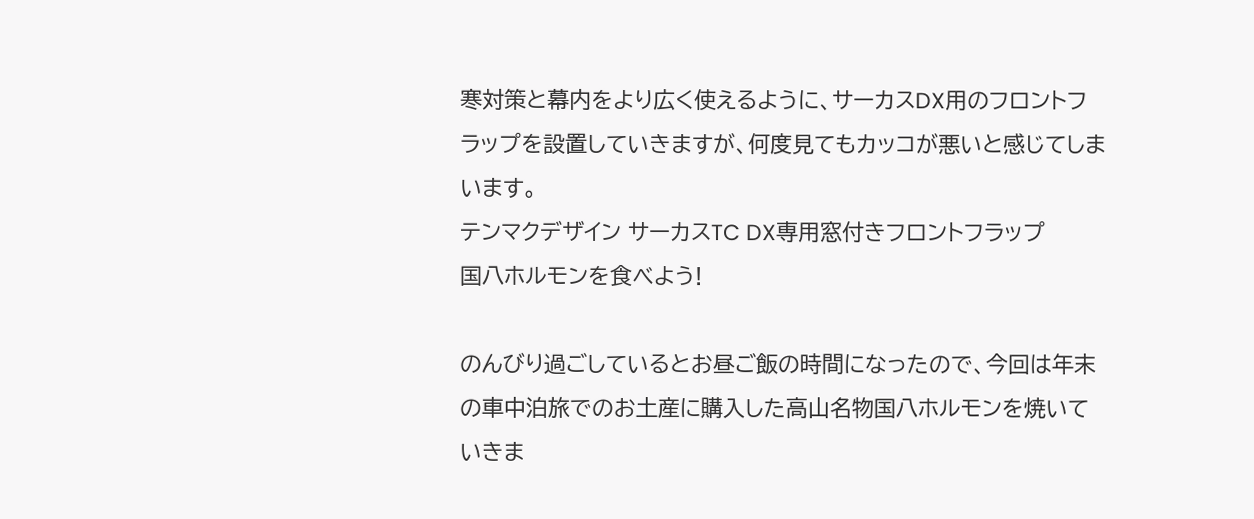寒対策と幕内をより広く使えるように、サーカスDX用のフロントフラップを設置していきますが、何度見てもカッコが悪いと感じてしまいます。
テンマクデザイン サーカスTC DX専用窓付きフロントフラップ
国八ホルモンを食べよう!

のんびり過ごしているとお昼ご飯の時間になったので、今回は年末の車中泊旅でのお土産に購入した高山名物国八ホルモンを焼いていきま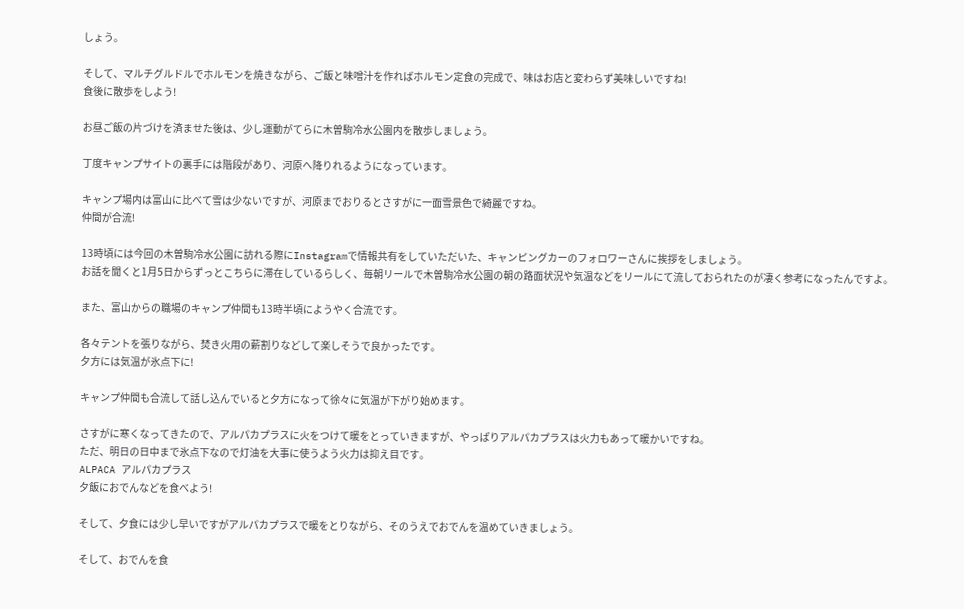しょう。

そして、マルチグルドルでホルモンを焼きながら、ご飯と味噌汁を作ればホルモン定食の完成で、味はお店と変わらず美味しいですね!
食後に散歩をしよう!

お昼ご飯の片づけを済ませた後は、少し運動がてらに木曽駒冷水公園内を散歩しましょう。

丁度キャンプサイトの裏手には階段があり、河原へ降りれるようになっています。

キャンプ場内は富山に比べて雪は少ないですが、河原までおりるとさすがに一面雪景色で綺麗ですね。
仲間が合流!

13時頃には今回の木曽駒冷水公園に訪れる際にInstagramで情報共有をしていただいた、キャンピングカーのフォロワーさんに挨拶をしましょう。
お話を聞くと1月5日からずっとこちらに滞在しているらしく、毎朝リールで木曽駒冷水公園の朝の路面状況や気温などをリールにて流しておられたのが凄く参考になったんですよ。

また、富山からの職場のキャンプ仲間も13時半頃にようやく合流です。

各々テントを張りながら、焚き火用の薪割りなどして楽しそうで良かったです。
夕方には気温が氷点下に!

キャンプ仲間も合流して話し込んでいると夕方になって徐々に気温が下がり始めます。

さすがに寒くなってきたので、アルパカプラスに火をつけて暖をとっていきますが、やっぱりアルパカプラスは火力もあって暖かいですね。
ただ、明日の日中まで氷点下なので灯油を大事に使うよう火力は抑え目です。
ALPACA アルパカプラス
夕飯におでんなどを食べよう!

そして、夕食には少し早いですがアルパカプラスで暖をとりながら、そのうえでおでんを温めていきましょう。

そして、おでんを食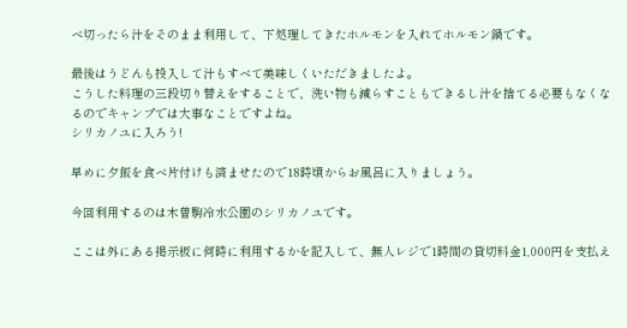べ切ったら汁をそのまま利用して、下処理してきたホルモンを入れてホルモン鍋です。

最後はうどんも投入して汁もすべて美味しくいただきましたよ。
こうした料理の三段切り替えをすることで、洗い物も減らすこともできるし汁を捨てる必要もなくなるのでキャンプでは大事なことですよね。
シリカノユに入ろう!

早めに夕飯を食べ片付けも済ませたので18時頃からお風呂に入りましょう。

今回利用するのは木曽駒冷水公園のシリカノユです。

ここは外にある掲示板に何時に利用するかを記入して、無人レジで1時間の貸切料金1,000円を支払え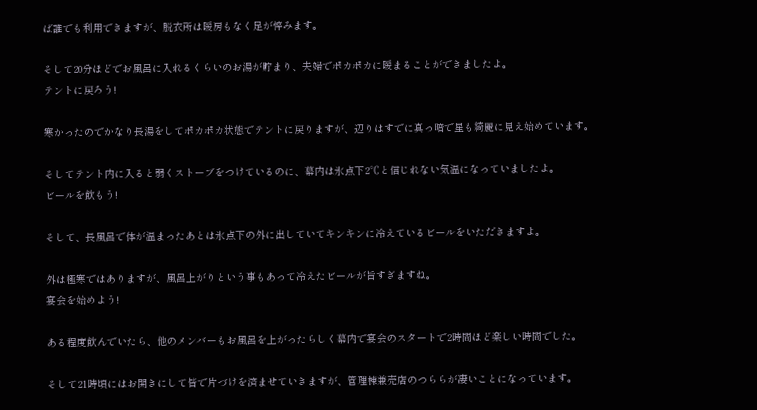ば誰でも利用できますが、脱衣所は暖房もなく足が悴みます。

そして20分ほどでお風呂に入れるくらいのお湯が貯まり、夫婦でポカポカに暖まることができましたよ。
テントに戻ろう!

寒かったのでかなり長湯をしてポカポカ状態でテントに戻りますが、辺りはすでに真っ暗で星も綺麗に見え始めています。

そしてテント内に入ると弱くストーブをつけているのに、幕内は氷点下2℃と信じれない気温になっていましたよ。
ビールを飲もう!

そして、長風呂で体が温まったあとは氷点下の外に出していてキンキンに冷えているビールをいただきますよ。

外は極寒ではありますが、風呂上がりという事もあって冷えたビールが旨すぎますね。
宴会を始めよう!

ある程度飲んでいたら、他のメンバーもお風呂を上がったらしく幕内で宴会のスタートで2時間ほど楽しい時間でした。

そして21時頃にはお開きにして皆で片づけを済ませていきますが、管理棟兼売店のつららが凄いことになっています。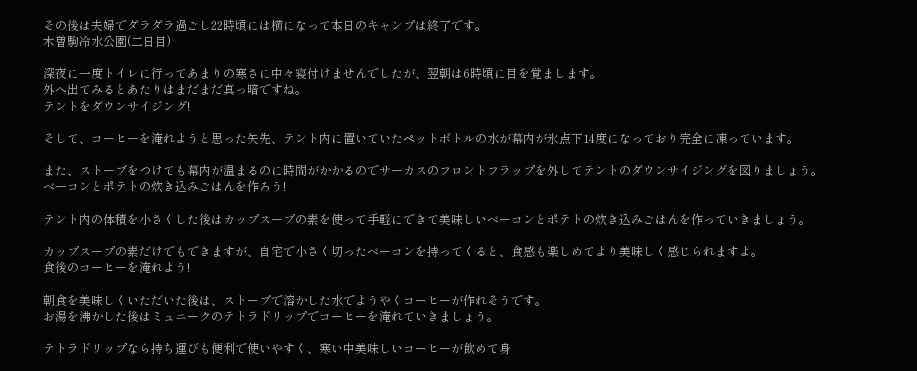その後は夫婦でダラダラ過ごし22時頃には横になって本日のキャンプは終了です。
木曽駒冷水公園(二日目)

深夜に一度トイレに行ってあまりの寒さに中々寝付けませんでしたが、翌朝は6時頃に目を覚まします。
外へ出てみるとあたりはまだまだ真っ暗ですね。
テントをダウンサイジング!

そして、コーヒーを淹れようと思った矢先、テント内に置いていたペットボトルの水が幕内が氷点下14度になっており完全に凍っています。

また、ストーブをつけても幕内が温まるのに時間がかかるのでサーカスのフロントフラップを外してテントのダウンサイジングを図りましょう。
ベーコンとポテトの炊き込みごはんを作ろう!

テント内の体積を小さくした後はカップスープの素を使って手軽にできて美味しいベーコンとポテトの炊き込みごはんを作っていきましょう。

カップスープの素だけでもできますが、自宅で小さく切ったベーコンを持ってくると、食感も楽しめてより美味しく感じられますよ。
食後のコーヒーを淹れよう!

朝食を美味しくいただいた後は、ストーブで溶かした水でようやくコーヒーが作れそうです。
お湯を沸かした後はミュニークのテトラドリップでコーヒーを淹れていきましょう。

テトラドリップなら持ち運びも便利で使いやすく、寒い中美味しいコーヒーが飲めて身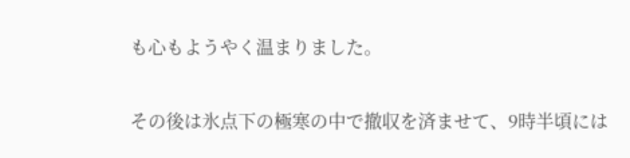も心もようやく温まりました。

その後は氷点下の極寒の中で撤収を済ませて、9時半頃には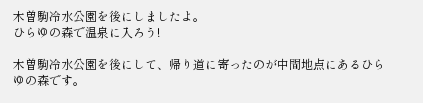木曽駒冷水公園を後にしましたよ。
ひらゆの森で温泉に入ろう!

木曽駒冷水公園を後にして、帰り道に寄ったのが中間地点にあるひらゆの森です。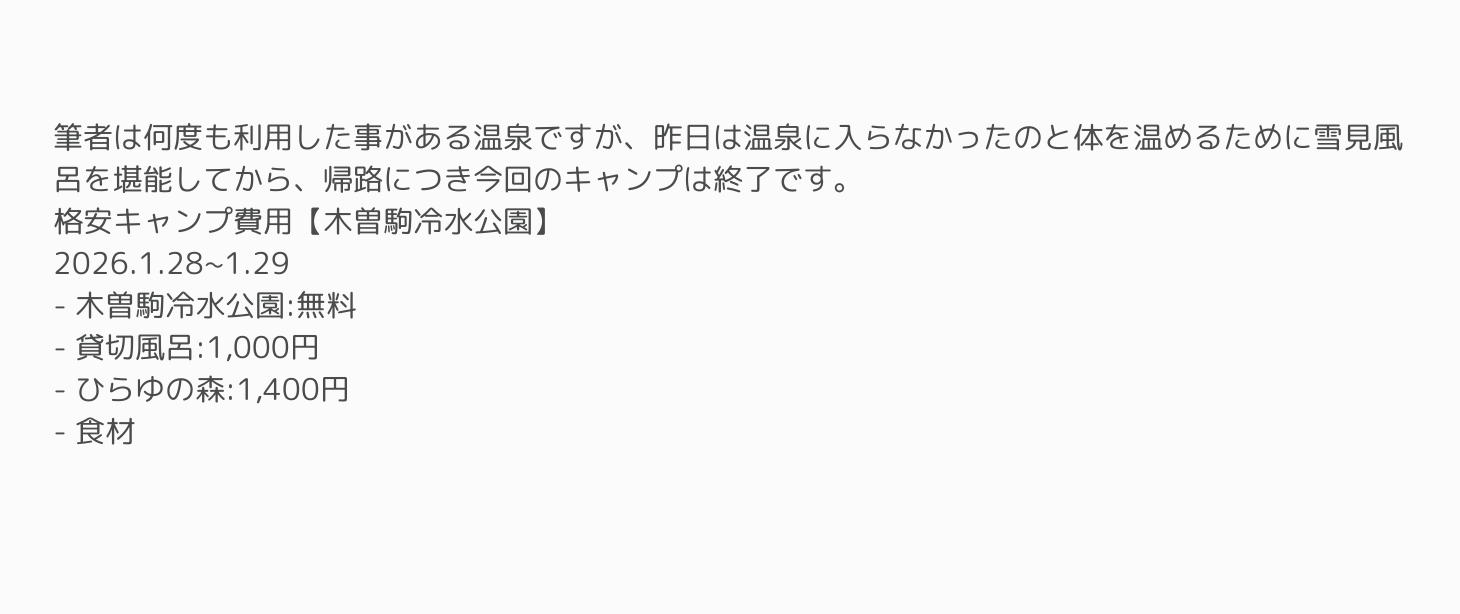筆者は何度も利用した事がある温泉ですが、昨日は温泉に入らなかったのと体を温めるために雪見風呂を堪能してから、帰路につき今回のキャンプは終了です。
格安キャンプ費用【木曽駒冷水公園】
2026.1.28~1.29
- 木曽駒冷水公園:無料
- 貸切風呂:1,000円
- ひらゆの森:1,400円
- 食材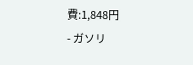費:1,848円
- ガソリ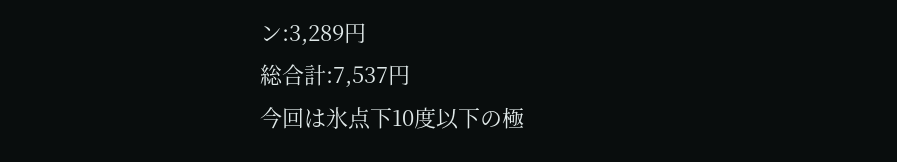ン:3,289円
総合計:7,537円
今回は氷点下10度以下の極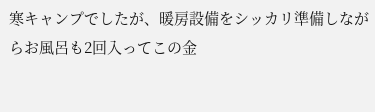寒キャンプでしたが、暖房設備をシッカリ準備しながらお風呂も2回入ってこの金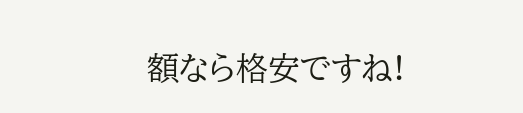額なら格安ですね!